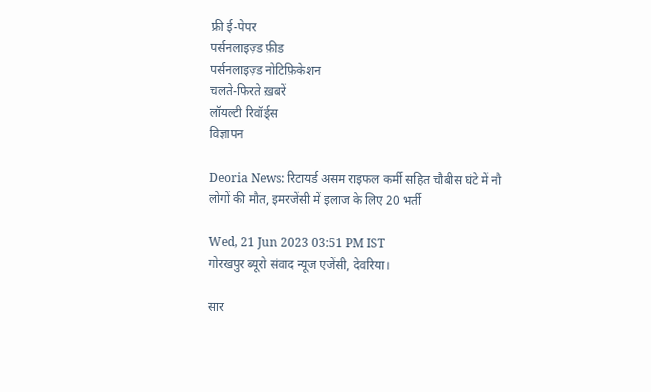फ्री ई-पेपर
पर्सनलाइज़्ड फ़ीड
पर्सनलाइज़्ड नोटिफ़िकेशन
चलते-फिरते ख़बरें
लॉयल्टी रिवॉर्ड्स
विज्ञापन

Deoria News: रिटायर्ड असम राइफल कर्मी सहित चौबीस घंटे में नौ लोगों की मौत, इमरजेंसी में इलाज के लिए 20 भर्ती

Wed, 21 Jun 2023 03:51 PM IST
गोरखपुर ब्यूरो संवाद न्यूज एजेंसी, देवरिया।

सार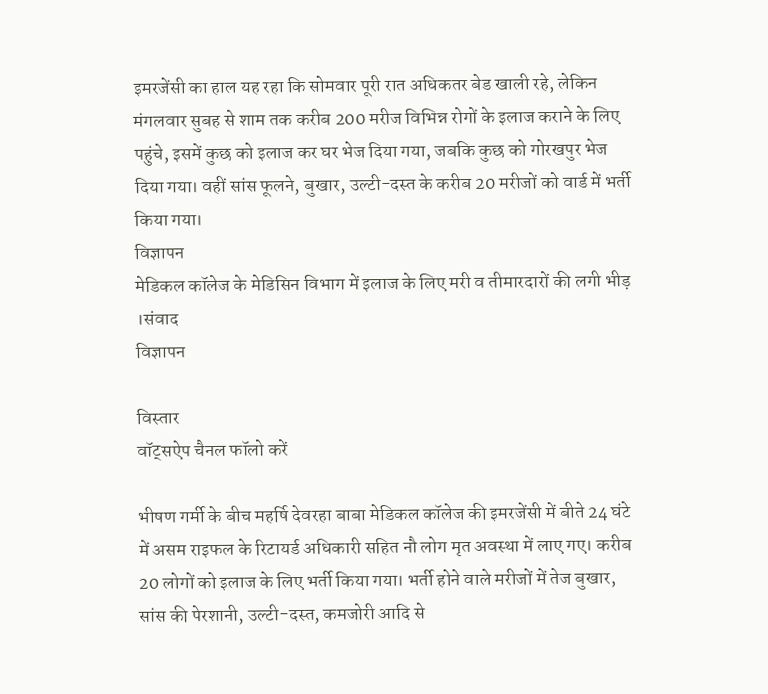इमरजेंसी का हाल यह रहा कि सोमवार पूरी रात अधिकतर बेड खाली रहे, लेकिन मंगलवार सुबह से शाम तक करीब 200 मरीज विभिन्न रोगों के इलाज कराने के लिए पहुंचे, इसमें कुछ को इलाज कर घर भेज दिया गया, जबकि कुछ को गोरखपुर भेज दिया गया। वहीं सांस फूलने, बुखार, उल्टी-दस्त के करीब 20 मरीजों को वार्ड में भर्ती किया गया।
विज्ञापन
मेडिकल कॉलेज के मेडिसिन विभाग में इलाज के लिए मरी व तीमारदारों की लगी भीड़ ।संवाद
विज्ञापन

विस्तार
वॉट्सऐप चैनल फॉलो करें

भीषण गर्मी के बीच महर्षि देवरहा बाबा मेडिकल कॉलेज की इमरजेंसी में बीते 24 घंटे में असम राइफल के रिटायर्ड अधिकारी सहित नौ लोग मृत अवस्था में लाए गए। करीब 20 लोगों को इलाज के लिए भर्ती किया गया। भर्ती होने वाले मरीजों में तेज बुखार, सांस की पेरशानी, उल्टी-दस्त, कमजोरी आदि से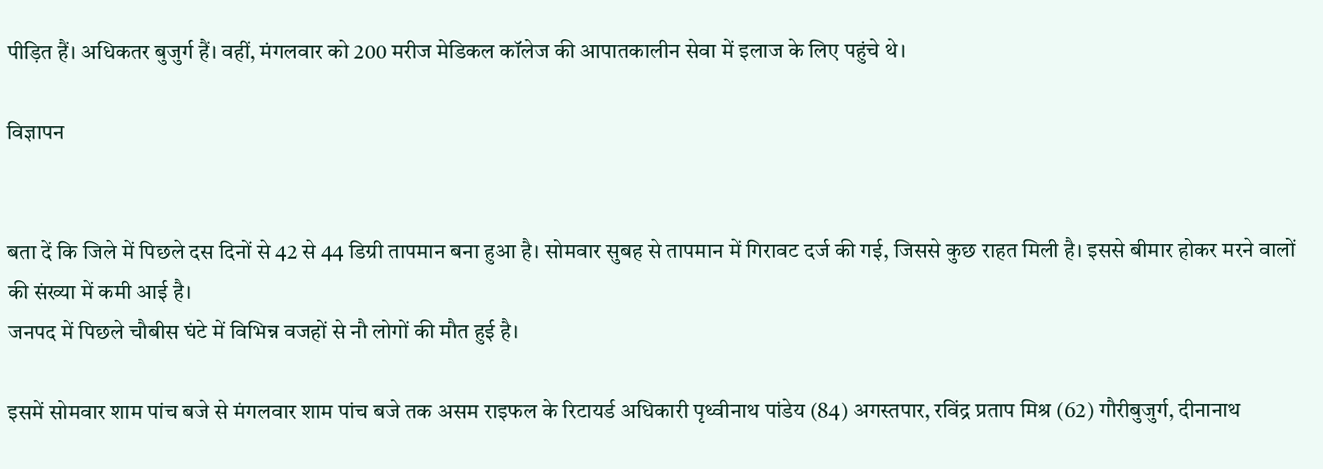पीड़ित हैं। अधिकतर बुजुर्ग हैं। वहीं, मंगलवार को 200 मरीज मेडिकल कॉलेज की आपातकालीन सेवा में इलाज के लिए पहुंचे थे।

विज्ञापन


बता दें कि जिले में पिछले दस दिनों से 42 से 44 डिग्री तापमान बना हुआ है। सोमवार सुबह से तापमान में गिरावट दर्ज की गई, जिससे कुछ राहत मिली है। इससे बीमार होकर मरने वालों की संख्या में कमी आई है।
जनपद में पिछले चौबीस घंटे में विभिन्न वजहों से नौ लोगों की मौत हुई है।

इसमें सोमवार शाम पांच बजे से मंगलवार शाम पांच बजे तक असम राइफल के रिटायर्ड अधिकारी पृथ्वीनाथ पांडेय (84) अगस्तपार, रविंद्र प्रताप मिश्र (62) गौरीबुजुर्ग, दीनानाथ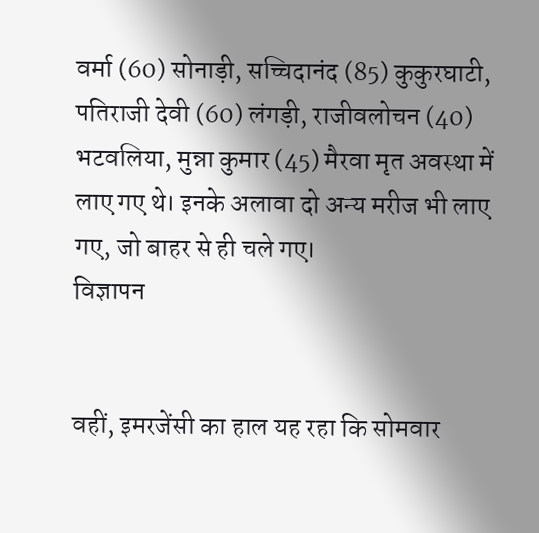वर्मा (60) सोनाड़ी, सच्चिदानंद (85) कुकुरघाटी, पतिराजी देवी (60) लंगड़ी, राजीवलोचन (40) भटवलिया, मुन्ना कुमार (45) मैरवा मृत अवस्था में लाए गए थे। इनके अलावा दो अन्य मरीज भी लाए गए, जो बाहर से ही चले गए।
विज्ञापन


वहीं, इमरजेंसी का हाल यह रहा कि सोमवार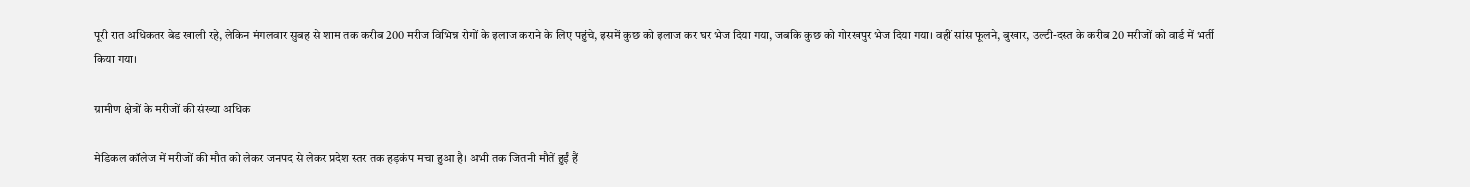पूरी रात अधिकतर बेड खाली रहे, लेकिन मंगलवार सुबह से शाम तक करीब 200 मरीज विभिन्न रोगों के इलाज कराने के लिए पहुंचे, इसमें कुछ को इलाज कर घर भेज दिया गया, जबकि कुछ को गोरखपुर भेज दिया गया। वहीं सांस फूलने, बुखार, उल्टी-दस्त के करीब 20 मरीजों को वार्ड में भर्ती किया गया।

ग्रामीण क्षेत्रों के मरीजों की संख्या अधिक

मेडिकल कॉलेज में मरीजों की मौत को लेकर जनपद से लेकर प्रदेश स्तर तक हड़कंप मचा हुआ है। अभी तक जितनी मौतें हुईं हैं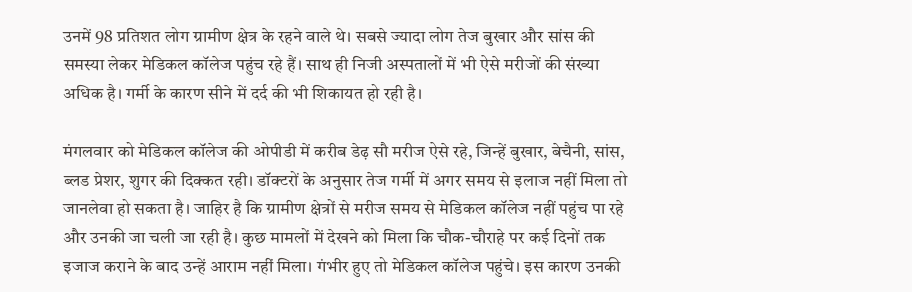उनमें 98 प्रतिशत लोग ग्रामीण क्षेत्र के रहने वाले थे। सबसे ज्यादा लोग तेज बुखार और सांस की समस्या लेकर मेडिकल कॉलेज पहुंच रहे हैं। साथ ही निजी अस्पतालों में भी ऐसे मरीजों की संख्या अधिक है। गर्मी के कारण सीने में दर्द की भी शिकायत हो रही है।

मंगलवार को मेडिकल कॉलेज की ओपीडी में करीब डेढ़ सौ मरीज ऐसे रहे, जिन्हें बुखार, बेचैनी, सांस, ब्लड प्रेशर, शुगर की दिक्कत रही। डॉक्टरों के अनुसार तेज गर्मी में अगर समय से इलाज नहीं मिला तो जानलेवा हो सकता है। जाहिर है कि ग्रामीण क्षेत्रों से मरीज समय से मेडिकल कॉलेज नहीं पहुंच पा रहे और उनकी जा चली जा रही है। कुछ मामलों में देखने को मिला कि चौक-चौराहे पर कई दिनों तक इजाज कराने के बाद उन्हें आराम नहीं मिला। गंभीर हुए तो मेडिकल कॉलेज पहुंचे। इस कारण उनकी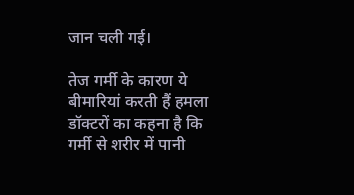जान चली गई।

तेज गर्मी के कारण ये बीमारियां करती हैं हमला
डॉक्टरों का कहना है कि गर्मी से शरीर में पानी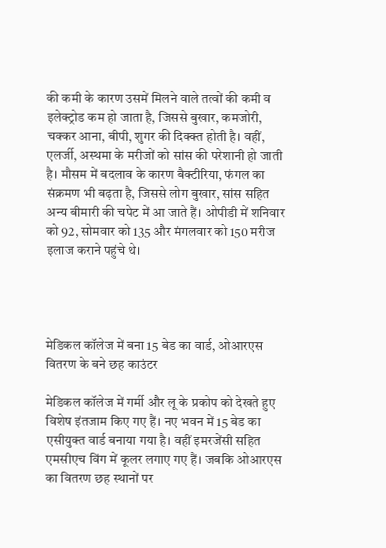की कमी के कारण उसमें मिलने वाले तत्वों की कमी व इलेक्ट्रोड कम हो जाता है, जिससे बुखार, कमजोरी, चक्कर आना, बीपी, शुगर की दिक्क्त होती है। वहीं, एलर्जी, अस्थमा के मरीजों को सांस की परेशानी हो जाती है। मौसम में बदलाव के कारण बैक्टीरिया, फंगल का संक्रमण भी बढ़ता है, जिससे लोग बुखार, सांस सहित अन्य बीमारी की चपेट में आ जाते हैं। ओपीडी में शनिवार को 92, सोमवार को 135 और मंगलवार को 150 मरीज इलाज कराने पहुंचे थे।




मेडिकल कॉलेज में बना 15 बेड का वार्ड, ओआरएस वितरण के बने छह काउंटर

मेडिकल कॉलेज में गर्मी और लू के प्रकोप को देखते हुए विशेष इंतजाम किए गए हैं। नए भवन में 15 बेड का एसीयुक्त वार्ड बनाया गया है। वहीं इमरजेंसी सहित एमसीएच विंग में कूलर लगाए गए हैं। जबकि ओआरएस का वितरण छह स्थानों पर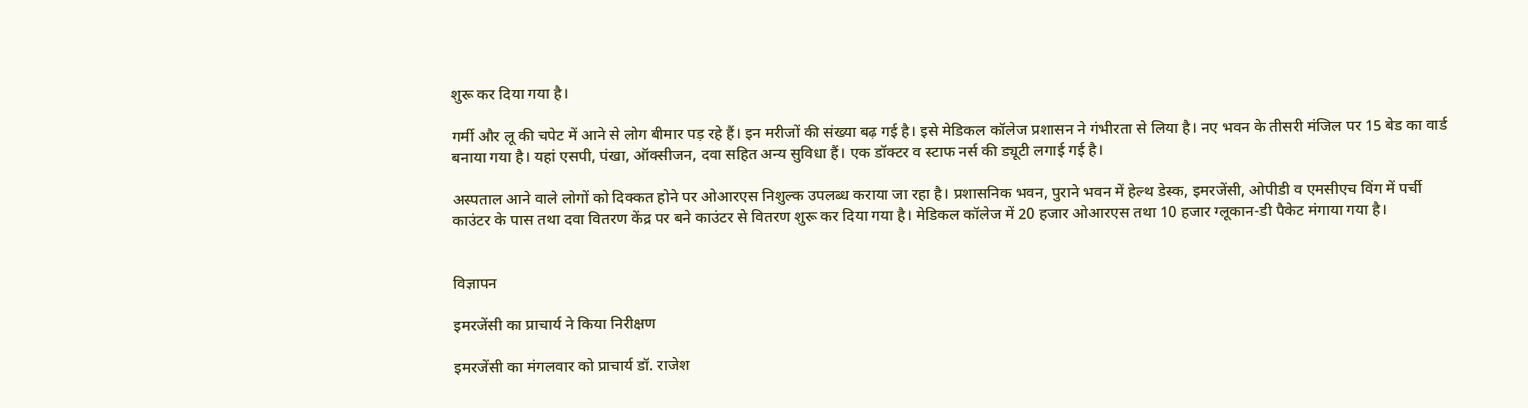शुरू कर दिया गया है।

गर्मी और लू की चपेट में आने से लोग बीमार पड़ रहे हैं। इन मरीजों की संख्या बढ़ गई है। इसे मेडिकल कॉलेज प्रशासन ने गंभीरता से लिया है। नए भवन के तीसरी मंजिल पर 15 बेड का वार्ड बनाया गया है। यहां एसपी, पंखा, ऑक्सीजन, दवा सहित अन्य सुविधा हैं। एक डॉक्टर व स्टाफ नर्स की ड्यूटी लगाई गई है।

अस्पताल आने वाले लोगों को दिक्कत होने पर ओआरएस निशुल्क उपलब्ध कराया जा रहा है। प्रशासनिक भवन, पुराने भवन में हेल्थ डेस्क, इमरजेंसी, ओपीडी व एमसीएच विंग में पर्ची काउंटर के पास तथा दवा वितरण केंद्र पर बने काउंटर से वितरण शुरू कर दिया गया है। मेडिकल कॉलेज में 20 हजार ओआरएस तथा 10 हजार ग्लूकान-डी पैकेट मंगाया गया है।


विज्ञापन

इमरजेंसी का प्राचार्य ने किया निरीक्षण

इमरजेंसी का मंगलवार को प्राचार्य डॉ. राजेश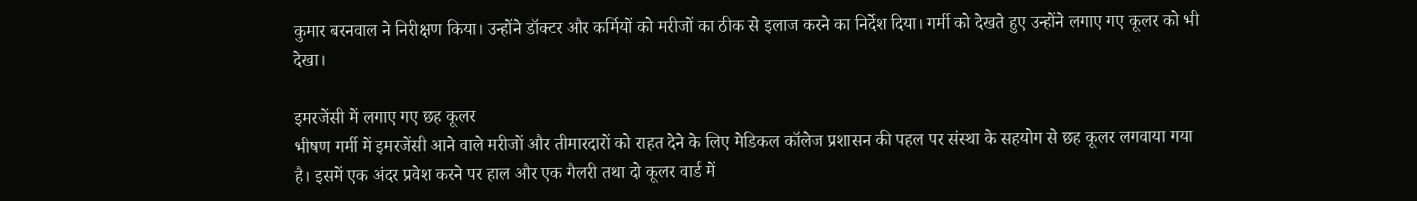कुमार बरनवाल ने निरीक्षण किया। उन्होंने डॉक्टर और कर्मियों को मरीजों का ठीक से इलाज करने का निर्देश दिया। गर्मी को देखते हुए उन्होंने लगाए गए कूलर को भी देखा।

इमरजेंसी में लगाए गए छह कूलर
भीषण गर्मी में इमरजेंसी आने वाले मरीजों और तीमारदारों को राहत देने के लिए मेडिकल कॉलेज प्रशासन की पहल पर संस्था के सहयोग से छह कूलर लगवाया गया है। इसमें एक अंदर प्रवेश करने पर हाल और एक गैलरी तथा दो कूलर वार्ड में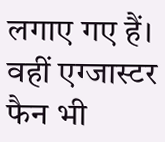लगाए गए हैं। वहीं एग्जास्टर फैन भी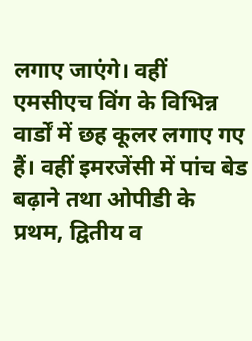लगाए जाएंगे। वहीं एमसीएच विंग के विभिन्न वार्डों में छह कूलर लगाए गए हैं। वहीं इमरजेंसी में पांच बेड बढ़ाने तथा ओपीडी के प्रथम, द्वितीय व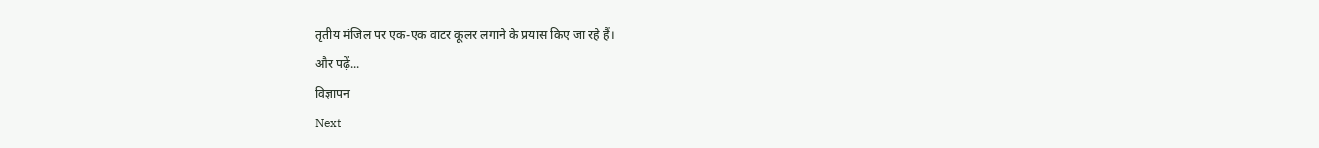तृतीय मंजिल पर एक-एक वाटर कूलर लगाने के प्रयास किए जा रहे हैं।
और पढ़ें...
विज्ञापन
Next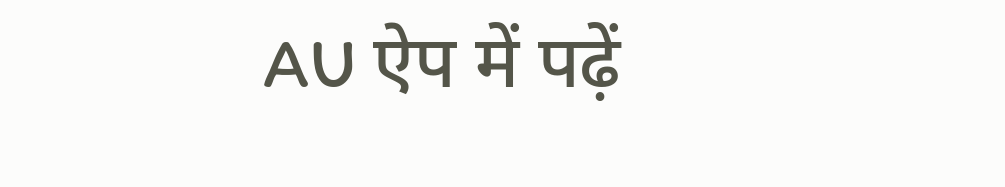AU ऐप में पढ़ें